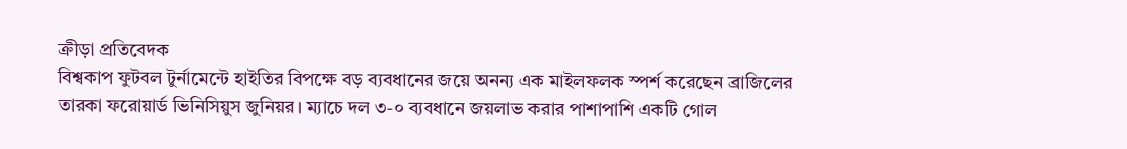ক্রীড়া প্রতিবেদক
বিশ্বকাপ ফুটবল টুর্নামেন্টে হাইতির বিপক্ষে বড় ব্যবধানের জয়ে অনন্য এক মাইলফলক স্পর্শ করেছেন ব্রাজিলের তারকা ফরোয়ার্ড ভিনিসিয়ুস জুনিয়র। ম্যাচে দল ৩-০ ব্যবধানে জয়লাভ করার পাশাপাশি একটি গোল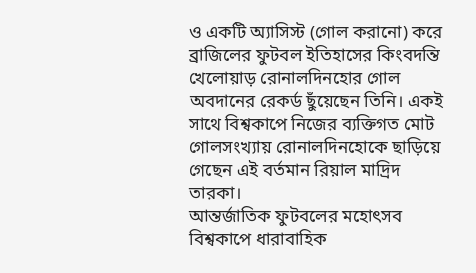ও একটি অ্যাসিস্ট (গোল করানো) করে ব্রাজিলের ফুটবল ইতিহাসের কিংবদন্তি খেলোয়াড় রোনালদিনহোর গোল অবদানের রেকর্ড ছুঁয়েছেন তিনি। একই সাথে বিশ্বকাপে নিজের ব্যক্তিগত মোট গোলসংখ্যায় রোনালদিনহোকে ছাড়িয়ে গেছেন এই বর্তমান রিয়াল মাদ্রিদ তারকা।
আন্তর্জাতিক ফুটবলের মহোৎসব বিশ্বকাপে ধারাবাহিক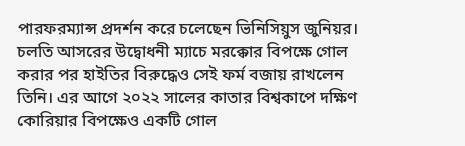পারফরম্যান্স প্রদর্শন করে চলেছেন ভিনিসিয়ুস জুনিয়র। চলতি আসরের উদ্বোধনী ম্যাচে মরক্কোর বিপক্ষে গোল করার পর হাইতির বিরুদ্ধেও সেই ফর্ম বজায় রাখলেন তিনি। এর আগে ২০২২ সালের কাতার বিশ্বকাপে দক্ষিণ কোরিয়ার বিপক্ষেও একটি গোল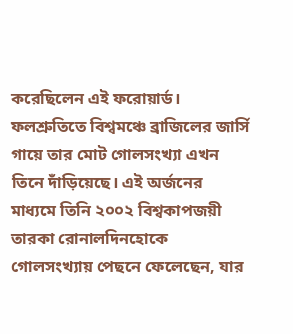করেছিলেন এই ফরোয়ার্ড। ফলশ্রুতিতে বিশ্বমঞ্চে ব্রাজিলের জার্সি গায়ে তার মোট গোলসংখ্যা এখন তিনে দাঁড়িয়েছে। এই অর্জনের মাধ্যমে তিনি ২০০২ বিশ্বকাপজয়ী তারকা রোনালদিনহোকে গোলসংখ্যায় পেছনে ফেলেছেন, যার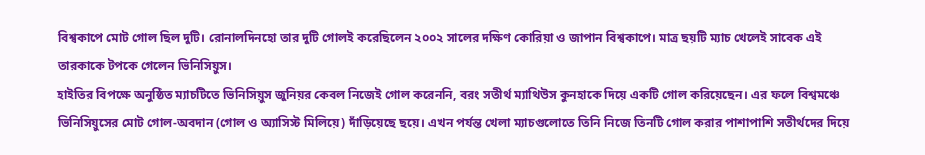বিশ্বকাপে মোট গোল ছিল দুটি। রোনালদিনহো তার দুটি গোলই করেছিলেন ২০০২ সালের দক্ষিণ কোরিয়া ও জাপান বিশ্বকাপে। মাত্র ছয়টি ম্যাচ খেলেই সাবেক এই তারকাকে টপকে গেলেন ভিনিসিয়ুস।
হাইতির বিপক্ষে অনুষ্ঠিত ম্যাচটিতে ভিনিসিয়ুস জুনিয়র কেবল নিজেই গোল করেননি, বরং সতীর্থ ম্যাথিউস কুনহাকে দিয়ে একটি গোল করিয়েছেন। এর ফলে বিশ্বমঞ্চে ভিনিসিয়ুসের মোট গোল-অবদান (গোল ও অ্যাসিস্ট মিলিয়ে) দাঁড়িয়েছে ছয়ে। এখন পর্যন্ত খেলা ম্যাচগুলোতে তিনি নিজে তিনটি গোল করার পাশাপাশি সতীর্থদের দিয়ে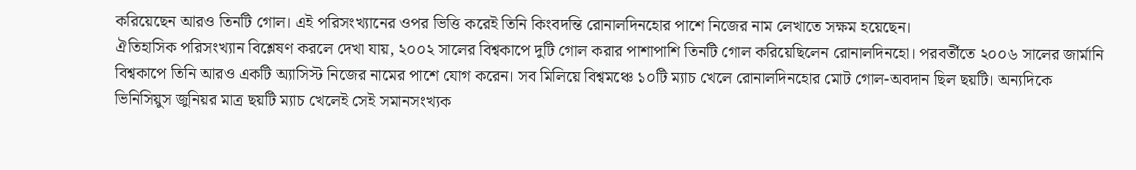করিয়েছেন আরও তিনটি গোল। এই পরিসংখ্যানের ওপর ভিত্তি করেই তিনি কিংবদন্তি রোনালদিনহোর পাশে নিজের নাম লেখাতে সক্ষম হয়েছেন।
ঐতিহাসিক পরিসংখ্যান বিশ্লেষণ করলে দেখা যায়, ২০০২ সালের বিশ্বকাপে দুটি গোল করার পাশাপাশি তিনটি গোল করিয়েছিলেন রোনালদিনহো। পরবর্তীতে ২০০৬ সালের জার্মানি বিশ্বকাপে তিনি আরও একটি অ্যাসিস্ট নিজের নামের পাশে যোগ করেন। সব মিলিয়ে বিশ্বমঞ্চে ১০টি ম্যাচ খেলে রোনালদিনহোর মোট গোল-অবদান ছিল ছয়টি। অন্যদিকে ভিনিসিয়ুস জুনিয়র মাত্র ছয়টি ম্যাচ খেলেই সেই সমানসংখ্যক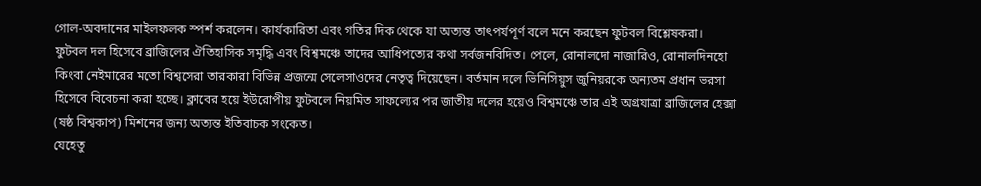গোল-অবদানের মাইলফলক স্পর্শ করলেন। কার্যকারিতা এবং গতির দিক থেকে যা অত্যন্ত তাৎপর্যপূর্ণ বলে মনে করছেন ফুটবল বিশ্লেষকরা।
ফুটবল দল হিসেবে ব্রাজিলের ঐতিহাসিক সমৃদ্ধি এবং বিশ্বমঞ্চে তাদের আধিপত্যের কথা সর্বজনবিদিত। পেলে, রোনালদো নাজারিও, রোনালদিনহো কিংবা নেইমারের মতো বিশ্বসেরা তারকারা বিভিন্ন প্রজন্মে সেলেসাওদের নেতৃত্ব দিয়েছেন। বর্তমান দলে ভিনিসিয়ুস জুনিয়রকে অন্যতম প্রধান ভরসা হিসেবে বিবেচনা করা হচ্ছে। ক্লাবের হয়ে ইউরোপীয় ফুটবলে নিয়মিত সাফল্যের পর জাতীয় দলের হয়েও বিশ্বমঞ্চে তার এই অগ্রযাত্রা ব্রাজিলের হেক্সা (ষষ্ঠ বিশ্বকাপ) মিশনের জন্য অত্যন্ত ইতিবাচক সংকেত।
যেহেতু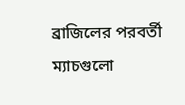ব্রাজিলের পরবর্তী ম্যাচগুলো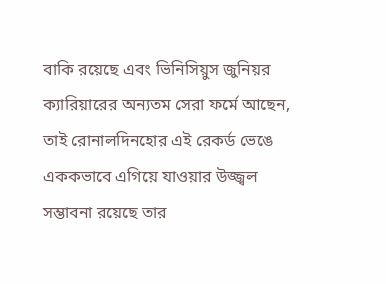বাকি রয়েছে এবং ভিনিসিয়ুস জুনিয়র ক্যারিয়ারের অন্যতম সেরা ফর্মে আছেন, তাই রোনালদিনহোর এই রেকর্ড ভেঙে এককভাবে এগিয়ে যাওয়ার উজ্জ্বল সম্ভাবনা রয়েছে তার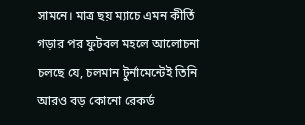সামনে। মাত্র ছয় ম্যাচে এমন কীর্তি গড়ার পর ফুটবল মহলে আলোচনা চলছে যে, চলমান টুর্নামেন্টেই তিনি আরও বড় কোনো রেকর্ড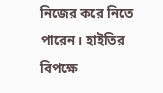নিজের করে নিতে পারেন। হাইতির বিপক্ষে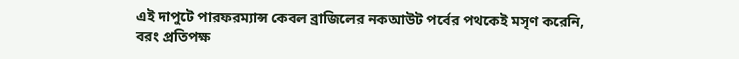এই দাপুটে পারফরম্যান্স কেবল ব্রাজিলের নকআউট পর্বের পথকেই মসৃণ করেনি, বরং প্রতিপক্ষ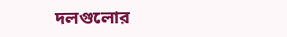দলগুলোর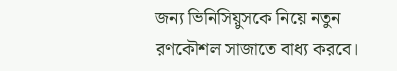জন্য ভিনিসিয়ুসকে নিয়ে নতুন রণকৌশল সাজাতে বাধ্য করবে।